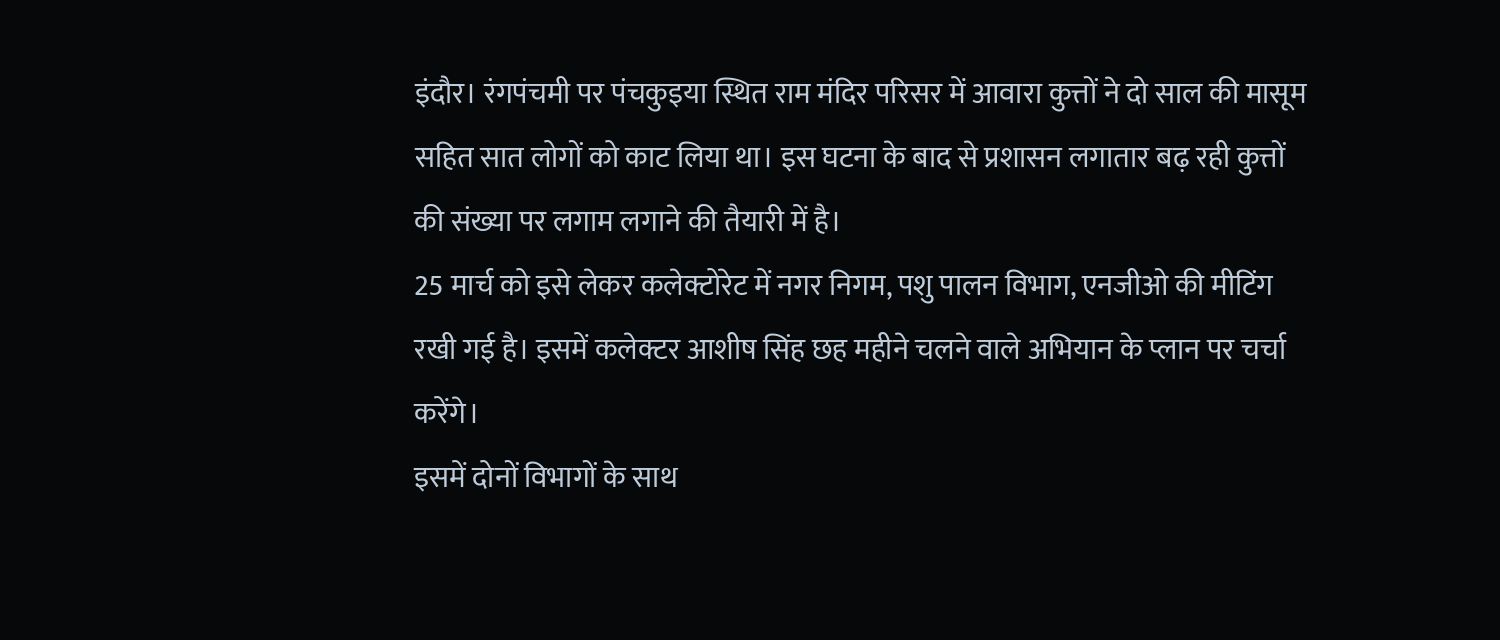इंदौर। रंगपंचमी पर पंचकुइया स्थित राम मंदिर परिसर में आवारा कुत्तों ने दो साल की मासूम सहित सात लोगों को काट लिया था। इस घटना के बाद से प्रशासन लगातार बढ़ रही कुत्तों की संख्या पर लगाम लगाने की तैयारी में है।
25 मार्च को इसे लेकर कलेक्टोरेट में नगर निगम, पशु पालन विभाग, एनजीओ की मीटिंग रखी गई है। इसमें कलेक्टर आशीष सिंह छह महीने चलने वाले अभियान के प्लान पर चर्चा करेंगे।
इसमें दोनों विभागों के साथ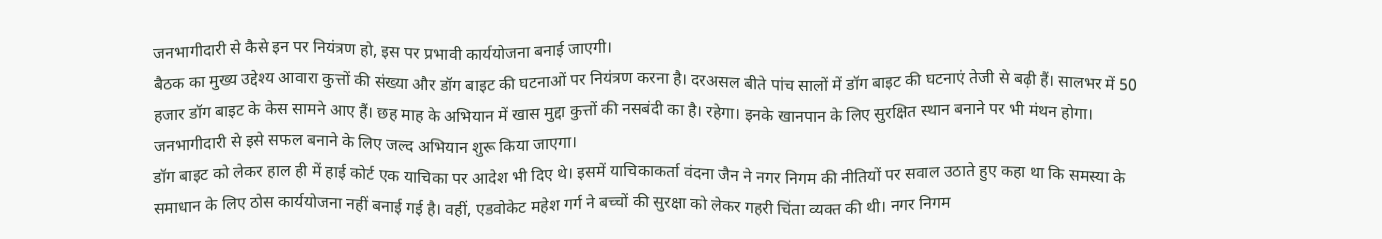जनभागीदारी से कैसे इन पर नियंत्रण हो, इस पर प्रभावी कार्ययोजना बनाई जाएगी।
बैठक का मुख्य उद्देश्य आवारा कुत्तों की संख्या और डॉग बाइट की घटनाओं पर नियंत्रण करना है। दरअसल बीते पांच सालों में डॉग बाइट की घटनाएं तेजी से बढ़ी हैं। सालभर में 50 हजार डॉग बाइट के केस सामने आए हैं। छह माह के अभियान में खास मुद्दा कुत्तों की नसबंदी का है। रहेगा। इनके खानपान के लिए सुरक्षित स्थान बनाने पर भी मंथन होगा। जनभागीदारी से इसे सफल बनाने के लिए जल्द अभियान शुरू किया जाएगा।
डॉग बाइट को लेकर हाल ही में हाई कोर्ट एक याचिका पर आदेश भी दिए थे। इसमें याचिकाकर्ता वंदना जैन ने नगर निगम की नीतियों पर सवाल उठाते हुए कहा था कि समस्या के समाधान के लिए ठोस कार्ययोजना नहीं बनाई गई है। वहीं, एडवोकेट महेश गर्ग ने बच्चों की सुरक्षा को लेकर गहरी चिंता व्यक्त की थी। नगर निगम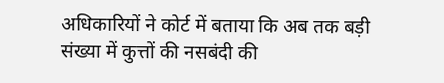अधिकारियों ने कोर्ट में बताया कि अब तक बड़ी संख्या में कुत्तों की नसबंदी की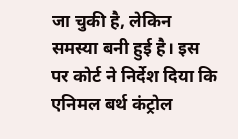जा चुकी है, लेकिन समस्या बनी हुई है। इस पर कोर्ट ने निर्देश दिया कि एनिमल बर्थ कंट्रोल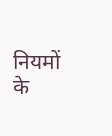नियमों के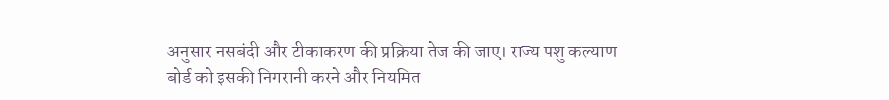अनुसार नसबंदी और टीकाकरण की प्रक्रिया तेज की जाए। राज्य पशु कल्याण बोर्ड को इसकी निगरानी करने और नियमित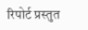रिपोर्ट प्रस्तुत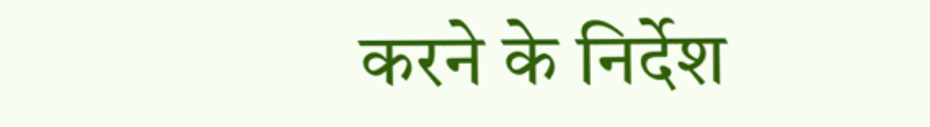करने के निर्देश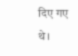दिए गए थे।